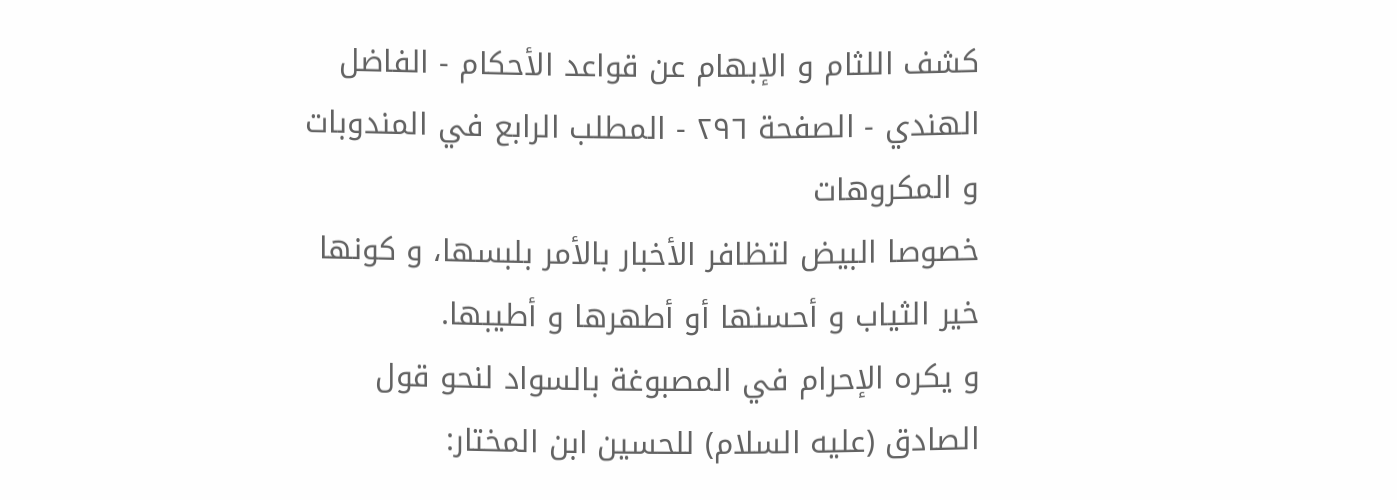كشف اللثام و الإبهام عن قواعد الأحكام - الفاضل الهندي - الصفحة ٢٩٦ - المطلب الرابع في المندوبات و المكروهات
خصوصا البيض لتظافر الأخبار بالأمر بلبسها، و كونها خير الثياب و أحسنها أو أطهرها و أطيبها.
و يكره الإحرام في المصبوغة بالسواد لنحو قول الصادق (عليه السلام) للحسين ابن المختار: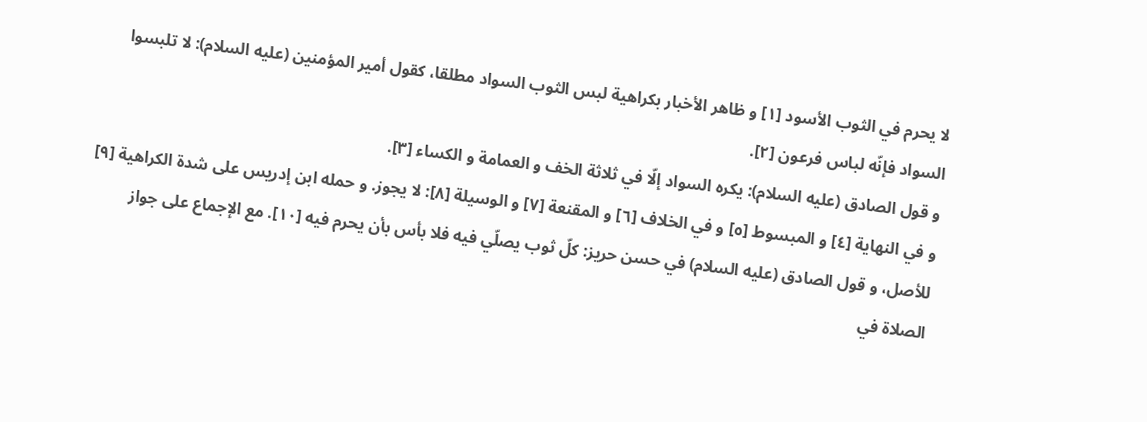لا يحرم في الثوب الأسود [١] و ظاهر الأخبار بكراهية لبس الثوب السواد مطلقا، كقول أمير المؤمنين (عليه السلام): لا تلبسوا السواد فإنّه لباس فرعون [٢].
و قول الصادق (عليه السلام): يكره السواد إلّا في ثلاثة الخف و العمامة و الكساء [٣].
و في النهاية [٤] و المبسوط [٥] و في الخلاف [٦] و المقنعة [٧] و الوسيلة [٨]: لا يجوز. و حمله ابن إدريس على شدة الكراهية [٩] للأصل، و قول الصادق (عليه السلام) في حسن حريز: كلّ ثوب يصلّي فيه فلا بأس بأن يحرم فيه [١٠]. مع الإجماع على جواز الصلاة في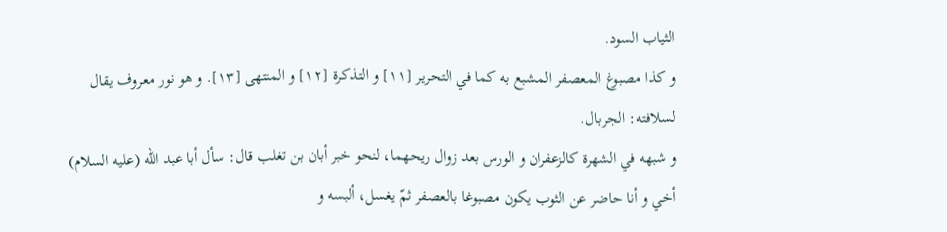الثياب السود.
و كذا مصبوغ المعصفر المشبع به كما في التحرير [١١] و التذكرة [١٢] و المنتهى [١٣]. و هو نور معروف يقال لسلافته: الجربال.
و شبهه في الشهرة كالزعفران و الورس بعد زوال ريحهما، لنحو خبر أبان بن تغلب قال: سأل أبا عبد اللّه (عليه السلام) أخي و أنا حاضر عن الثوب يكون مصبوغا بالعصفر ثمّ يغسل، ألبسه و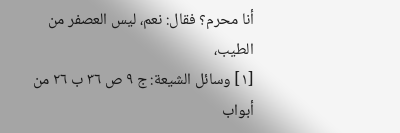أنا محرم؟ فقال: نعم، ليس العصفر من الطيب،
[١] وسائل الشيعة: ج ٩ ص ٣٦ ب ٢٦ من أبواب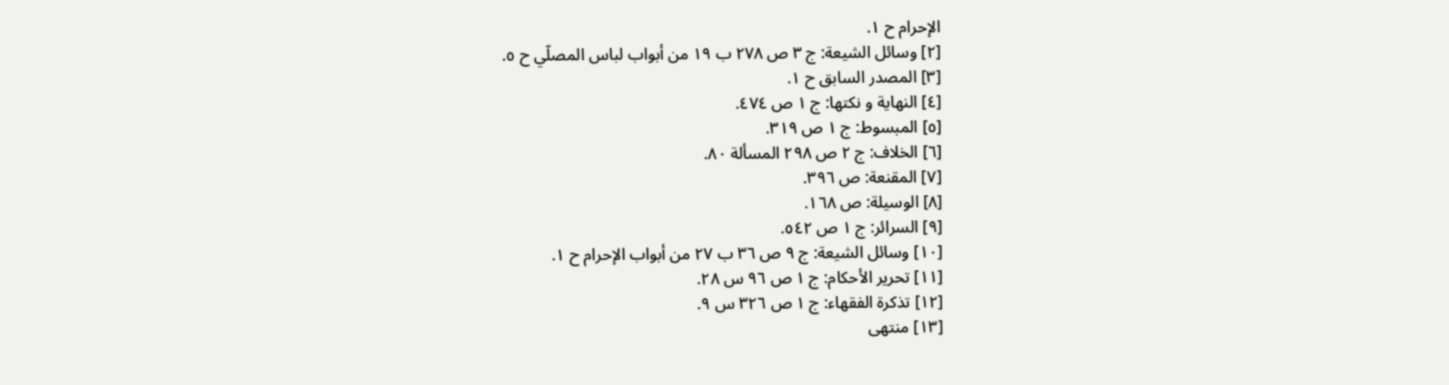الإحرام ح ١.
[٢] وسائل الشيعة: ج ٣ ص ٢٧٨ ب ١٩ من أبواب لباس المصلّي ح ٥.
[٣] المصدر السابق ح ١.
[٤] النهاية و نكتها: ج ١ ص ٤٧٤.
[٥] المبسوط: ج ١ ص ٣١٩.
[٦] الخلاف: ج ٢ ص ٢٩٨ المسألة ٨٠.
[٧] المقنعة: ص ٣٩٦.
[٨] الوسيلة: ص ١٦٨.
[٩] السرائر: ج ١ ص ٥٤٢.
[١٠] وسائل الشيعة: ج ٩ ص ٣٦ ب ٢٧ من أبواب الإحرام ح ١.
[١١] تحرير الأحكام: ج ١ ص ٩٦ س ٢٨.
[١٢] تذكرة الفقهاء: ج ١ ص ٣٢٦ س ٩.
[١٣] منتهى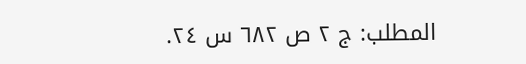المطلب: ج ٢ ص ٦٨٢ س ٢٤.